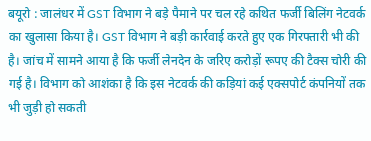बयूरो : जालंधर में GST विभाग ने बड़े पैमाने पर चल रहे कथित फर्जी बिलिंग नेटवर्क का खुलासा किया है। GST विभाग ने बड़ी कार्रवाई करते हुए एक गिरफ्तारी भी की है। जांच में सामने आया है कि फर्जी लेनदेन के जरिए करोड़ों रूपए की टैक्स चोरी की गई है। विभाग को आशंका है कि इस नेटवर्क की कड़ियां कई एक्सपोर्ट कंपनियों तक भी जुड़ी हो सकती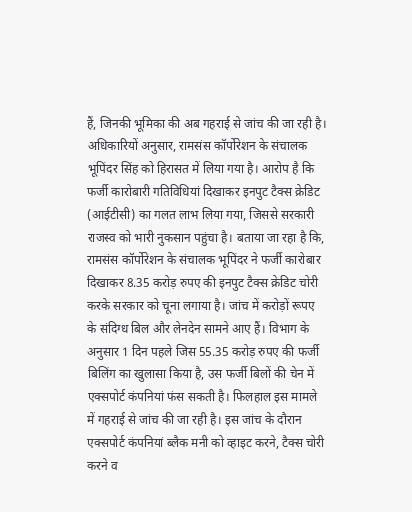हैं, जिनकी भूमिका की अब गहराई से जांच की जा रही है। अधिकारियों अनुसार, रामसंस कॉर्पोरेशन के संचालक भूपिंदर सिंह को हिरासत में लिया गया है। आरोप है कि फर्जी कारोबारी गतिविधियां दिखाकर इनपुट टैक्स क्रेडिट (आईटीसी) का गलत लाभ लिया गया, जिससे सरकारी राजस्व को भारी नुकसान पहुंचा है। बताया जा रहा है कि, रामसंस कॉर्पोरेशन के संचालक भूपिंदर ने फर्जी कारोबार दिखाकर 8.35 करोड़ रुपए की इनपुट टैक्स क्रेडिट चोरी करके सरकार को चूना लगाया है। जांच में करोड़ों रूपए के संदिग्ध बिल और लेनदेन सामने आए हैं। विभाग के अनुसार 1 दिन पहले जिस 55.35 करोड़ रुपए की फर्जी बिलिंग का खुलासा किया है, उस फर्जी बिलों की चेन में एक्सपोर्ट कंपनियां फंस सकती है। फिलहाल इस मामले में गहराई से जांच की जा रही है। इस जांच के दौरान एक्सपोर्ट कंपनियां ब्लैक मनी को व्हाइट करने, टैक्स चोरी करने व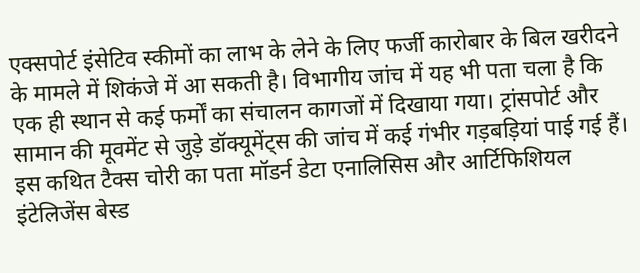एक्सपोर्ट इंसेटिव स्कीमों का लाभ के लेने के लिए फर्जी कारोबार के बिल खरीदने के मामले में शिकंजे में आ सकती है। विभागीय जांच में यह भी पता चला है कि एक ही स्थान से कई फर्मों का संचालन कागजों में दिखाया गया। ट्रांसपोर्ट और सामान की मूवमेंट से जुड़े डॉक्यूमेंट्स की जांच में कई गंभीर गड़बड़ियां पाई गई हैं। इस कथित टैक्स चोरी का पता मॉडर्न डेटा एनालिसिस और आर्टिफिशियल इंटेलिजेंस बेस्ड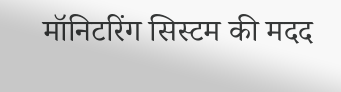मॉनिटरिंग सिस्टम की मदद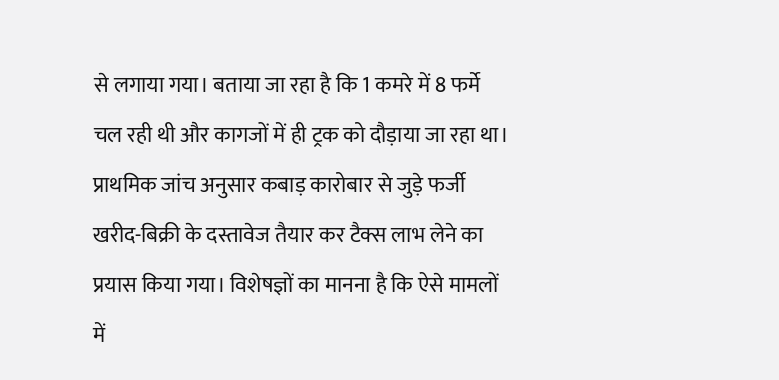से लगाया गया। बताया जा रहा है कि 1 कमरे में 8 फर्मे चल रही थी और कागजों में ही ट्रक को दौड़ाया जा रहा था। प्राथमिक जांच अनुसार कबाड़ कारोबार से जुड़े फर्जी खरीद-बिक्री के दस्तावेज तैयार कर टैक्स लाभ लेने का प्रयास किया गया। विशेषज्ञों का मानना है कि ऐसे मामलों में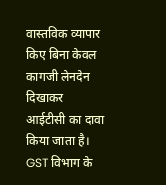वास्तविक व्यापार किए बिना केवल कागजी लेनदेन दिखाकर आईटीसी का दावा किया जाता है। GST विभाग के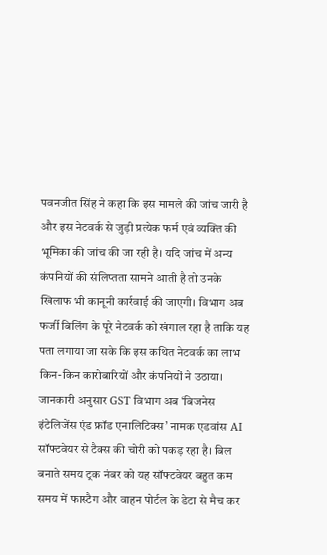पवनजीत सिंह ने कहा कि इस मामले की जांच जारी है और इस नेटवर्क से जुड़ी प्रत्येक फर्म एवं व्यक्ति की भूमिका की जांच की जा रही है। यदि जांच में अन्य कंपनियों की संलिप्तता सामने आती है तो उनके खिलाफ भी कानूनी कार्रवाई की जाएगी। विभाग अब फर्जी बिलिंग के पूरे नेटवर्क को खंगाल रहा है ताकि यह पता लगाया जा सके कि इस कथित नेटवर्क का लाभ किन-किन कारोबारियों और कंपनियों ने उठाया। जानकारी अनुसार GST विभाग अब ‘बिजनेस इंटेलिजेंस एंड फ्रॉड एनालिटिक्स’ नामक एडवांस AI सॉफ्टवेयर से टैक्स की चोरी को पकड़ रहा है। बिल बनाते समय ट्रक नंबर को यह सॉफ्टवेयर बहुत कम समय में फास्टैग और वाहन पोर्टल के डेटा से मैच कर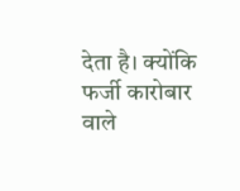देता है। क्योंकि फर्जी कारोबार वाले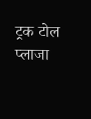ट्रक टोल प्लाजा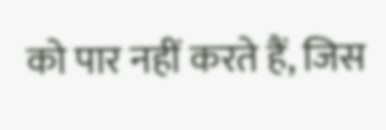को पार नहीं करते हैं, जिस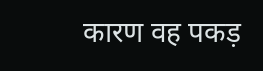कारण वह पकड़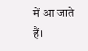में आ जाते हैं।